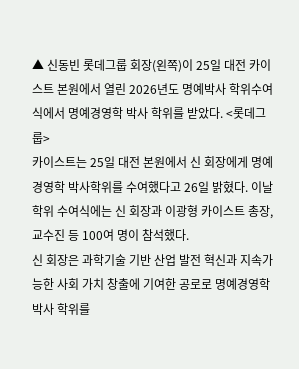▲ 신동빈 롯데그룹 회장(왼쪽)이 25일 대전 카이스트 본원에서 열린 2026년도 명예박사 학위수여식에서 명예경영학 박사 학위를 받았다. <롯데그룹>
카이스트는 25일 대전 본원에서 신 회장에게 명예 경영학 박사학위를 수여했다고 26일 밝혔다. 이날 학위 수여식에는 신 회장과 이광형 카이스트 총장, 교수진 등 100여 명이 참석했다.
신 회장은 과학기술 기반 산업 발전 혁신과 지속가능한 사회 가치 창출에 기여한 공로로 명예경영학 박사 학위를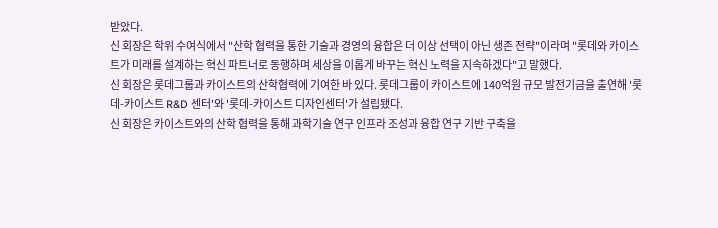받았다.
신 회장은 학위 수여식에서 "산학 협력을 통한 기술과 경영의 융합은 더 이상 선택이 아닌 생존 전략"이라며 "롯데와 카이스트가 미래를 설계하는 혁신 파트너로 동행하며 세상을 이롭게 바꾸는 혁신 노력을 지속하겠다"고 말했다.
신 회장은 롯데그룹과 카이스트의 산학협력에 기여한 바 있다. 롯데그룹이 카이스트에 140억원 규모 발전기금을 출연해 '롯데-카이스트 R&D 센터'와 '롯데-카이스트 디자인센터'가 설립됐다.
신 회장은 카이스트와의 산학 협력을 통해 과학기술 연구 인프라 조성과 융합 연구 기반 구축을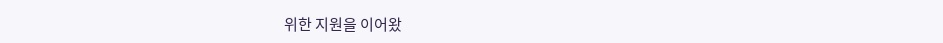위한 지원을 이어왔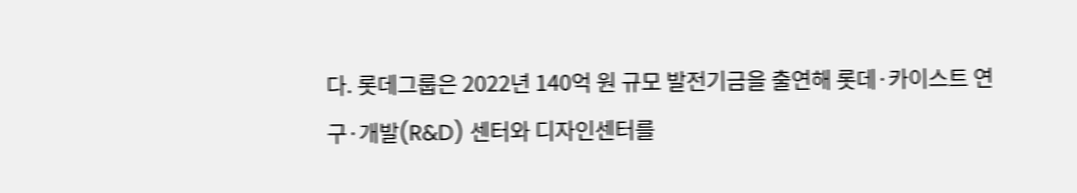다. 롯데그룹은 2022년 140억 원 규모 발전기금을 출연해 롯데·카이스트 연구·개발(R&D) 센터와 디자인센터를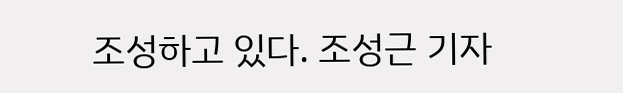조성하고 있다. 조성근 기자